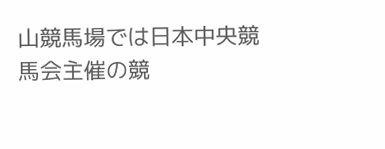山競馬場では日本中央競馬会主催の競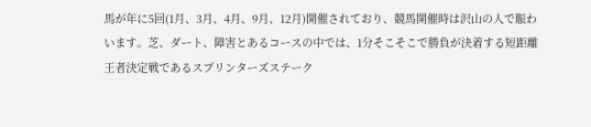馬が年に5回(1月、3月、4月、9月、12月)開催されており、競馬開催時は沢山の人で賑わいます。芝、ダート、障害とあるコースの中では、1分そこそこで勝負が決着する短距離王者決定戦であるスプリンターズステーク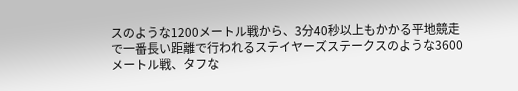スのような1200メートル戦から、3分40秒以上もかかる平地競走で一番長い距離で行われるステイヤーズステークスのような3600メートル戦、タフな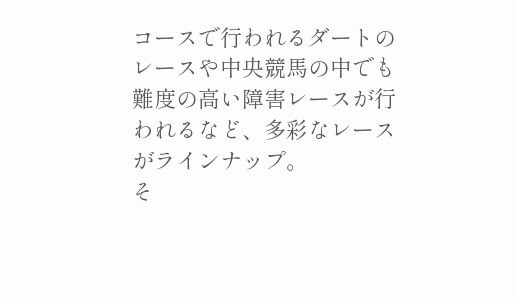コースで行われるダートのレースや中央競馬の中でも難度の高い障害レースが行われるなど、多彩なレースがラインナップ。
そ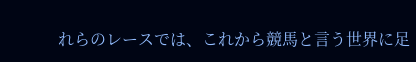れらのレースでは、これから競馬と言う世界に足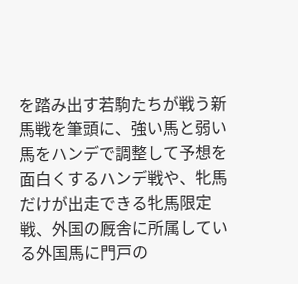を踏み出す若駒たちが戦う新馬戦を筆頭に、強い馬と弱い馬をハンデで調整して予想を面白くするハンデ戦や、牝馬だけが出走できる牝馬限定戦、外国の厩舎に所属している外国馬に門戸の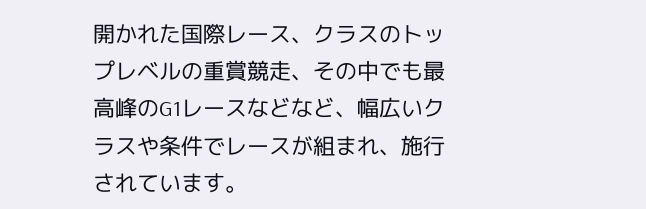開かれた国際レース、クラスのトップレベルの重賞競走、その中でも最高峰のG1レースなどなど、幅広いクラスや条件でレースが組まれ、施行されています。